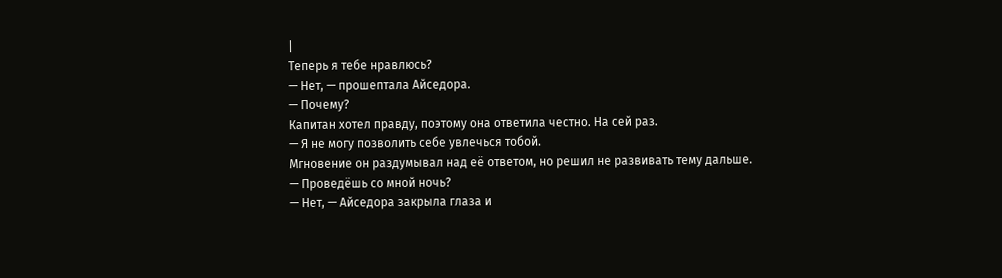|
Теперь я тебе нравлюсь?
— Нет, — прошептала Айседора.
— Почему?
Капитан хотел правду, поэтому она ответила честно. На сей раз.
— Я не могу позволить себе увлечься тобой.
Мгновение он раздумывал над её ответом, но решил не развивать тему дальше.
— Проведёшь со мной ночь?
— Нет, — Айседора закрыла глаза и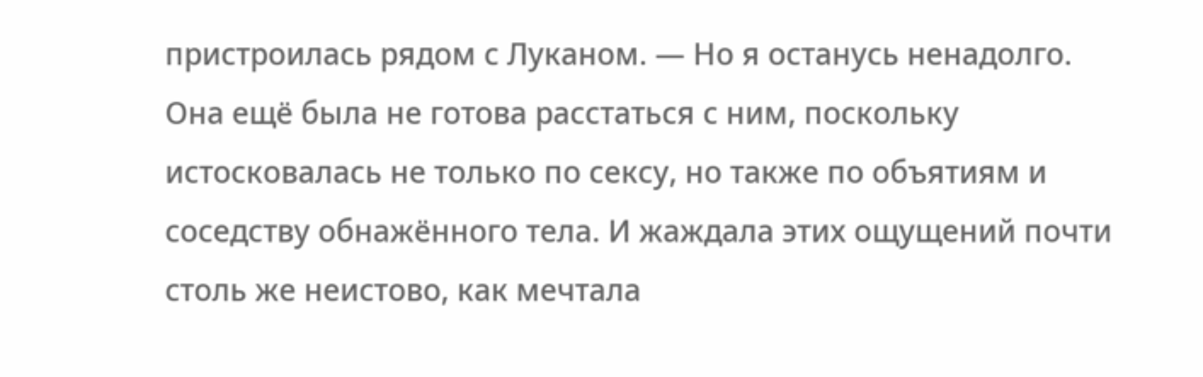пристроилась рядом с Луканом. — Но я останусь ненадолго.
Она ещё была не готова расстаться с ним, поскольку истосковалась не только по сексу, но также по объятиям и соседству обнажённого тела. И жаждала этих ощущений почти столь же неистово, как мечтала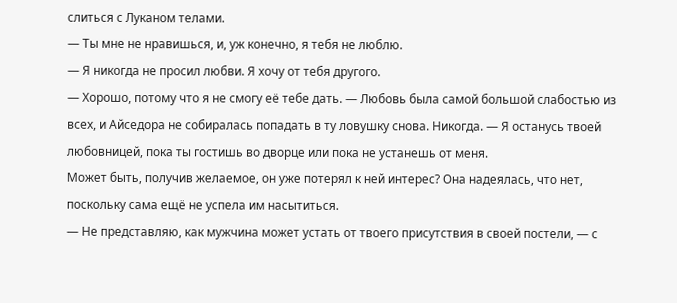слиться с Луканом телами.
— Ты мне не нравишься, и, уж конечно, я тебя не люблю.
— Я никогда не просил любви. Я хочу от тебя другого.
— Хорошо, потому что я не смогу её тебе дать. — Любовь была самой большой слабостью из всех, и Айседора не собиралась попадать в ту ловушку снова. Никогда. — Я останусь твоей любовницей, пока ты гостишь во дворце или пока не устанешь от меня.
Может быть, получив желаемое, он уже потерял к ней интерес? Она надеялась, что нет, поскольку сама ещё не успела им насытиться.
— Не представляю, как мужчина может устать от твоего присутствия в своей постели, — с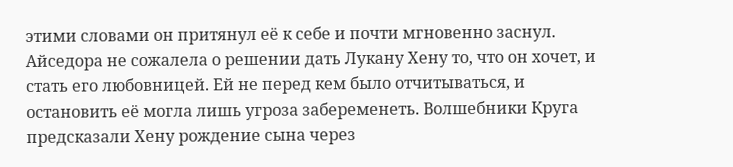этими словами он притянул её к себе и почти мгновенно заснул.
Айседора не сожалела о решении дать Лукану Хену то, что он хочет, и стать его любовницей. Ей не перед кем было отчитываться, и остановить её могла лишь угроза забеременеть. Волшебники Круга предсказали Хену рождение сына через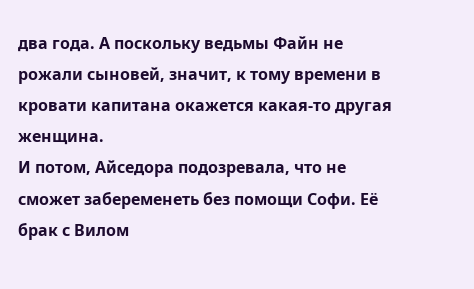два года. А поскольку ведьмы Файн не рожали сыновей, значит, к тому времени в кровати капитана окажется какая-то другая женщина.
И потом, Айседора подозревала, что не сможет забеременеть без помощи Софи. Её брак с Вилом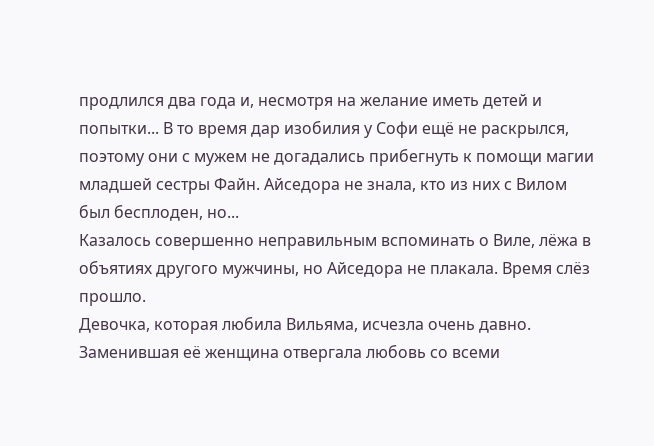продлился два года и, несмотря на желание иметь детей и попытки... В то время дар изобилия у Софи ещё не раскрылся, поэтому они с мужем не догадались прибегнуть к помощи магии младшей сестры Файн. Айседора не знала, кто из них с Вилом был бесплоден, но...
Казалось совершенно неправильным вспоминать о Виле, лёжа в объятиях другого мужчины, но Айседора не плакала. Время слёз прошло.
Девочка, которая любила Вильяма, исчезла очень давно. Заменившая её женщина отвергала любовь со всеми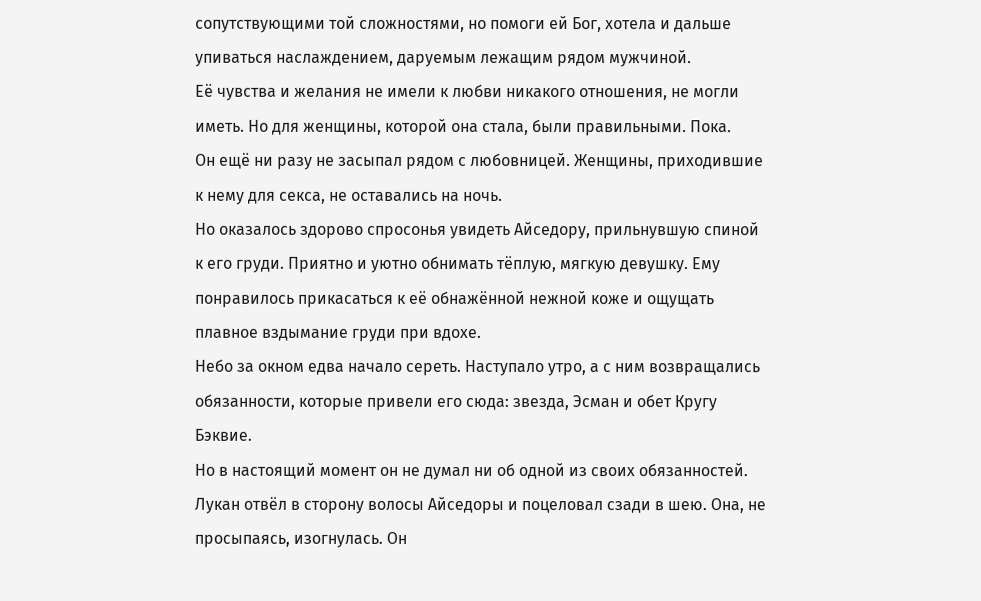сопутствующими той сложностями, но помоги ей Бог, хотела и дальше упиваться наслаждением, даруемым лежащим рядом мужчиной.
Её чувства и желания не имели к любви никакого отношения, не могли иметь. Но для женщины, которой она стала, были правильными. Пока.
Он ещё ни разу не засыпал рядом с любовницей. Женщины, приходившие к нему для секса, не оставались на ночь.
Но оказалось здорово спросонья увидеть Айседору, прильнувшую спиной к его груди. Приятно и уютно обнимать тёплую, мягкую девушку. Ему понравилось прикасаться к её обнажённой нежной коже и ощущать плавное вздымание груди при вдохе.
Небо за окном едва начало сереть. Наступало утро, а с ним возвращались обязанности, которые привели его сюда: звезда, Эсман и обет Кругу Бэквие.
Но в настоящий момент он не думал ни об одной из своих обязанностей.
Лукан отвёл в сторону волосы Айседоры и поцеловал сзади в шею. Она, не просыпаясь, изогнулась. Он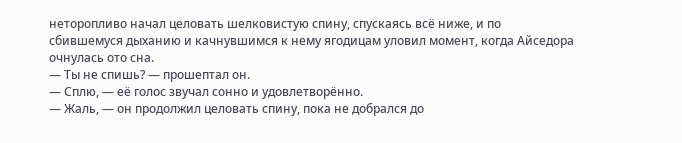неторопливо начал целовать шелковистую спину, спускаясь всё ниже, и по сбившемуся дыханию и качнувшимся к нему ягодицам уловил момент, когда Айседора очнулась ото сна.
— Ты не спишь? — прошептал он.
— Сплю, — её голос звучал сонно и удовлетворённо.
— Жаль, — он продолжил целовать спину, пока не добрался до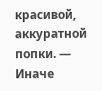красивой, аккуратной попки. — Иначе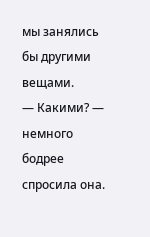мы занялись бы другими вещами.
— Какими? — немного бодрее спросила она.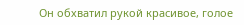Он обхватил рукой красивое, голое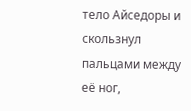тело Айседоры и скользнул пальцами между её ног,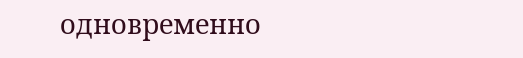одновременно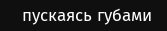пускаясь губами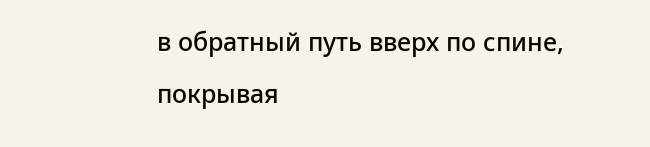в обратный путь вверх по спине, покрывая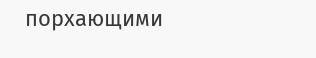порхающими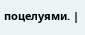поцелуями. |